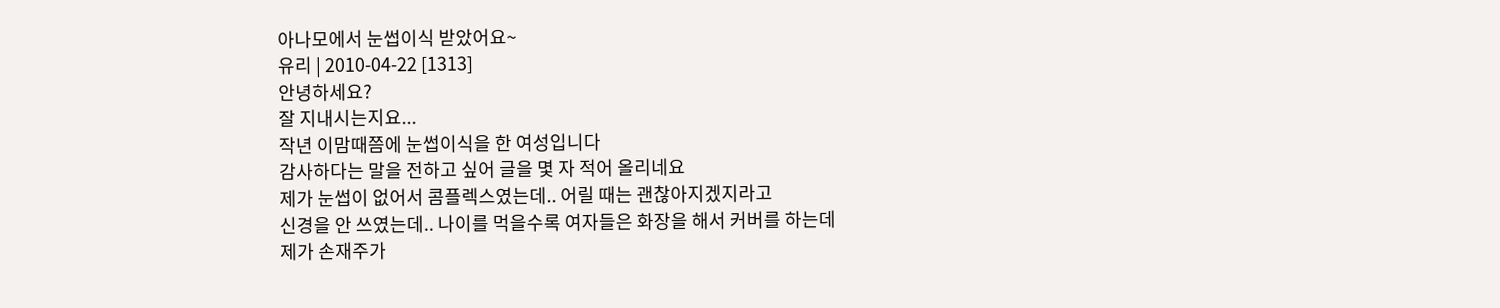아나모에서 눈썹이식 받았어요~
유리 | 2010-04-22 [1313]
안녕하세요?
잘 지내시는지요...
작년 이맘때쯤에 눈썹이식을 한 여성입니다
감사하다는 말을 전하고 싶어 글을 몇 자 적어 올리네요
제가 눈썹이 없어서 콤플렉스였는데.. 어릴 때는 괜찮아지겠지라고
신경을 안 쓰였는데.. 나이를 먹을수록 여자들은 화장을 해서 커버를 하는데
제가 손재주가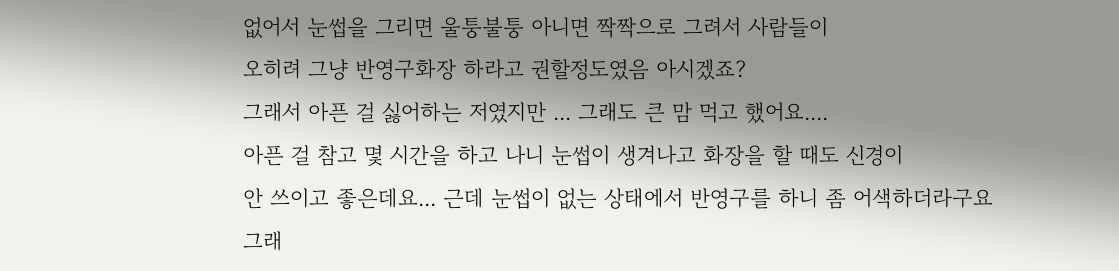없어서 눈썹을 그리면 울퉁불퉁 아니면 짝짝으로 그려서 사람들이
오히려 그냥 반영구화장 하라고 권할정도였음 아시겠죠?
그래서 아픈 걸 싫어하는 저였지만 ... 그래도 큰 맘 먹고 했어요....
아픈 걸 참고 몇 시간을 하고 나니 눈썹이 생겨나고 화장을 할 때도 신경이
안 쓰이고 좋은데요... 근데 눈썹이 없는 상태에서 반영구를 하니 좀 어색하더라구요
그래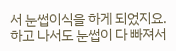서 눈썹이식을 하게 되었지요. 하고 나서도 눈썹이 다 빠져서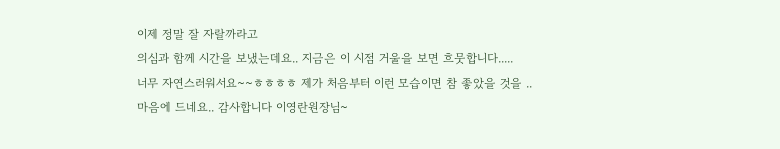이제 정말 잘 자랄까라고
의심과 함께 시간을 보냈는데요.. 지금은 이 시점 거울을 보면 흐뭇합니다.....
너무 자연스러워서요~~ㅎㅎㅎㅎ 제가 처음부터 이런 모습이면 참 좋았을 것을 ..
마음에 드네요.. 감사합니다 이영란원장님~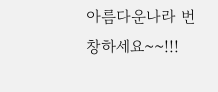아름다운나라 번창하세요~~!!!